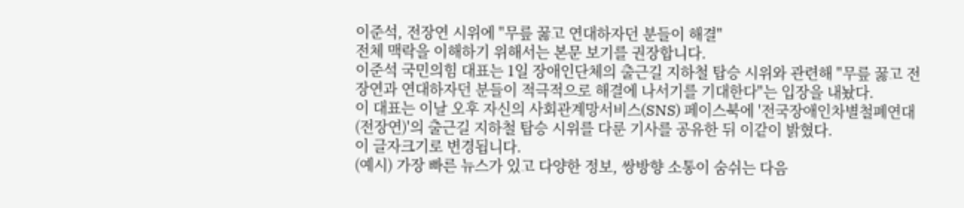이준석, 전장연 시위에 "무릎 꿇고 연대하자던 분들이 해결"
전체 맥락을 이해하기 위해서는 본문 보기를 권장합니다.
이준석 국민의힘 대표는 1일 장애인단체의 출근길 지하철 탑승 시위와 관련해 "무릎 꿇고 전장연과 연대하자던 분들이 적극적으로 해결에 나서기를 기대한다"는 입장을 내놨다.
이 대표는 이날 오후 자신의 사회관계망서비스(SNS) 페이스북에 '전국장애인차별철폐연대(전장연)'의 출근길 지하철 탑승 시위를 다룬 기사를 공유한 뒤 이같이 밝혔다.
이 글자크기로 변경됩니다.
(예시) 가장 빠른 뉴스가 있고 다양한 정보, 쌍방향 소통이 숨쉬는 다음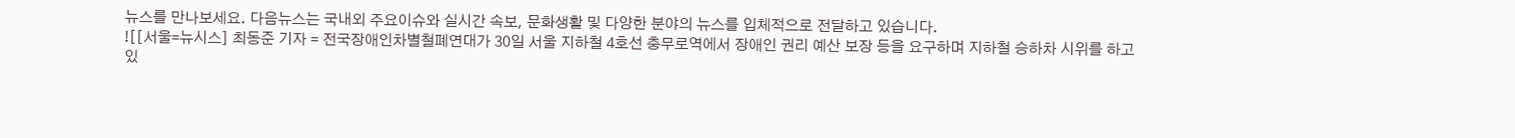뉴스를 만나보세요. 다음뉴스는 국내외 주요이슈와 실시간 속보, 문화생활 및 다양한 분야의 뉴스를 입체적으로 전달하고 있습니다.
![[서울=뉴시스] 최동준 기자 = 전국장애인차별철폐연대가 30일 서울 지하철 4호선 충무로역에서 장애인 권리 예산 보장 등을 요구하며 지하철 승하차 시위를 하고 있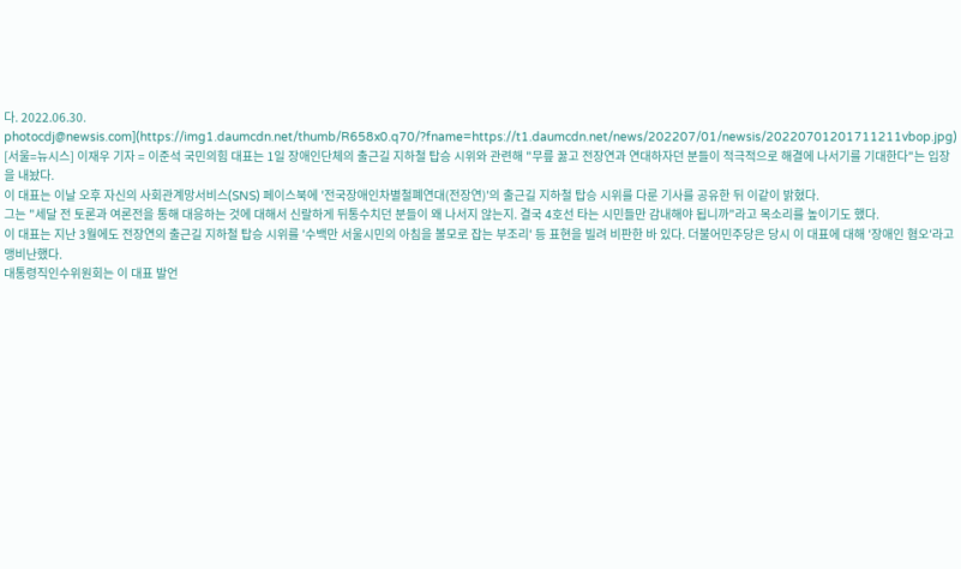다. 2022.06.30. photocdj@newsis.com](https://img1.daumcdn.net/thumb/R658x0.q70/?fname=https://t1.daumcdn.net/news/202207/01/newsis/20220701201711211vbop.jpg)
[서울=뉴시스] 이재우 기자 = 이준석 국민의힘 대표는 1일 장애인단체의 출근길 지하철 탑승 시위와 관련해 "무릎 꿇고 전장연과 연대하자던 분들이 적극적으로 해결에 나서기를 기대한다"는 입장을 내놨다.
이 대표는 이날 오후 자신의 사회관계망서비스(SNS) 페이스북에 '전국장애인차별철폐연대(전장연)'의 출근길 지하철 탑승 시위를 다룬 기사를 공유한 뒤 이같이 밝혔다.
그는 "세달 전 토론과 여론전을 통해 대응하는 것에 대해서 신랄하게 뒤통수치던 분들이 왜 나서지 않는지. 결국 4호선 타는 시민들만 감내해야 됩니까"라고 목소리를 높이기도 했다.
이 대표는 지난 3월에도 전장연의 출근길 지하철 탑승 시위를 '수백만 서울시민의 아침을 볼모로 잡는 부조리' 등 표현을 빌려 비판한 바 있다. 더불어민주당은 당시 이 대표에 대해 '장애인 혐오'라고 맹비난했다.
대통령직인수위원회는 이 대표 발언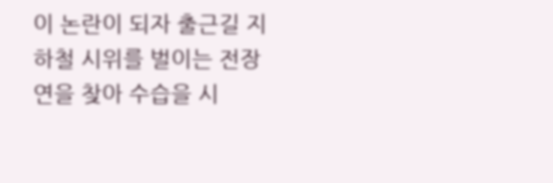이 논란이 되자 출근길 지하철 시위를 벌이는 전장연을 찾아 수습을 시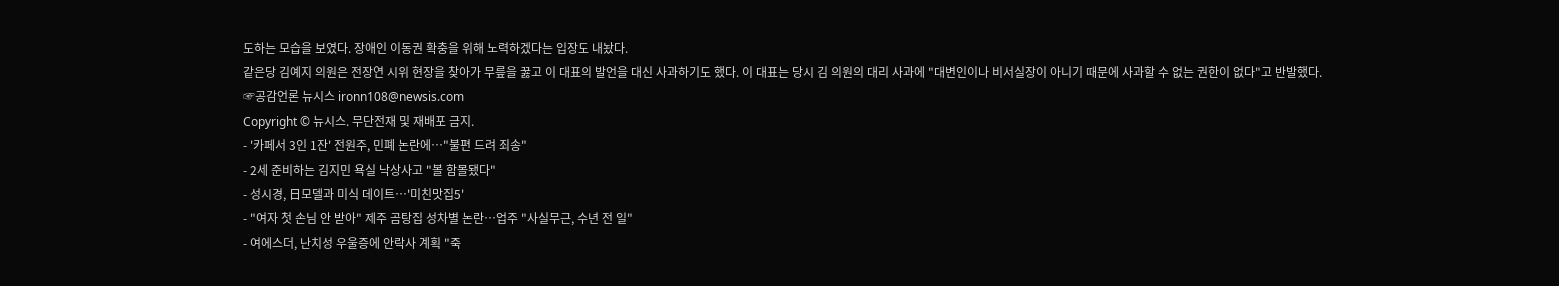도하는 모습을 보였다. 장애인 이동권 확충을 위해 노력하겠다는 입장도 내놨다.
같은당 김예지 의원은 전장연 시위 현장을 찾아가 무릎을 꿇고 이 대표의 발언을 대신 사과하기도 했다. 이 대표는 당시 김 의원의 대리 사과에 "대변인이나 비서실장이 아니기 때문에 사과할 수 없는 권한이 없다"고 반발했다.
☞공감언론 뉴시스 ironn108@newsis.com
Copyright © 뉴시스. 무단전재 및 재배포 금지.
- '카페서 3인 1잔' 전원주, 민폐 논란에…"불편 드려 죄송"
- 2세 준비하는 김지민 욕실 낙상사고 "볼 함몰됐다"
- 성시경, 日모델과 미식 데이트…'미친맛집5'
- "여자 첫 손님 안 받아" 제주 곰탕집 성차별 논란…업주 "사실무근, 수년 전 일"
- 여에스더, 난치성 우울증에 안락사 계획 "죽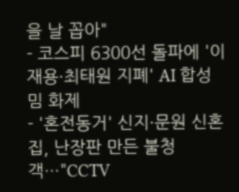을 날 꼽아"
- 코스피 6300선 돌파에 '이재용·최태원 지폐' AI 합성 밈 화제
- '혼전동거' 신지·문원 신혼집, 난장판 만든 불청객…"CCTV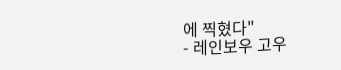에 찍혔다"
- 레인보우 고우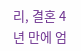리, 결혼 4년 만에 엄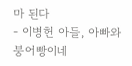마 된다
- 이병헌 아들, 아빠와 붕어빵이네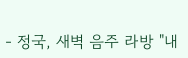- 정국, 새벽 음주 라방 "내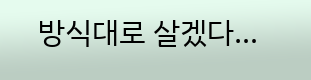방식대로 살겠다…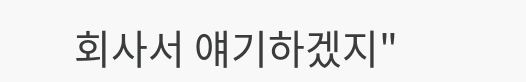회사서 얘기하겠지"